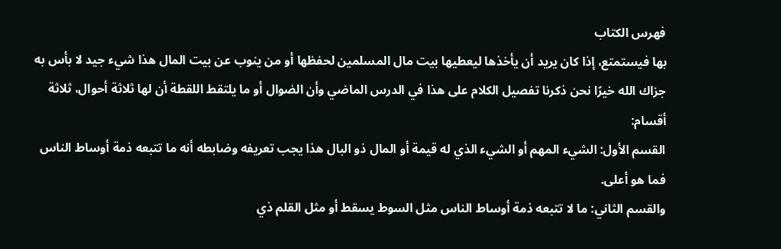فهرس الكتاب
بها فيستمتع، إذا كان يريد أن يأخذها ليعطيها بيت مال المسلمين لحفظها أو من ينوب عن بيت المال هذا شيء جيد لا بأس به
جزاك الله خيرًا نحن ذكرنا تفصيل الكلام على هذا في الدرس الماضي وأن الضوال أو ما يلتقط اللقطة أن لها ثلاثة أحوال، ثلاثة أقسام:
القسم الأول: الشيء المهم أو الشيء الذي له قيمة أو المال ذو البال هذا يجب تعريفه وضابطه أنه ما تتبعه ذمة أوساط الناس فما هو أعلى.
والقسم الثاني: ما لا تتبعه ذمة أوساط الناس مثل السوط يسقط أو مثل القلم ذي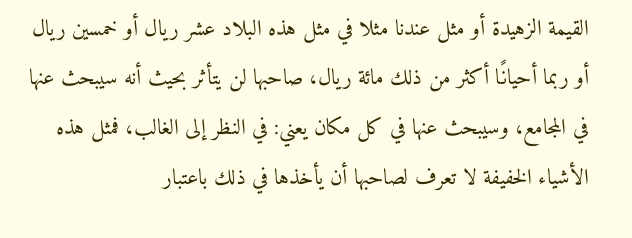القيمة الزهيدة أو مثل عندنا مثلا في مثل هذه البلاد عشر ريال أو خمسين ريال أو ربما أحيانًا أكثر من ذلك مائة ريال، صاحبها لن يتأثر بحيث أنه سيبحث عنها في المجامع، وسيبحث عنها في كل مكان يعني: في النظر إلى الغالب، فمثل هذه الأشياء الخفيفة لا تعرف لصاحبها أن يأخذها في ذلك باعتبار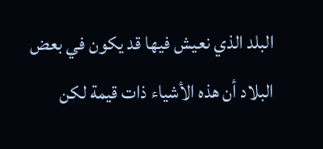البلد الذي نعيش فيها قد يكون في بعض البلاد أن هذه الأشياء ذات قيمة لكن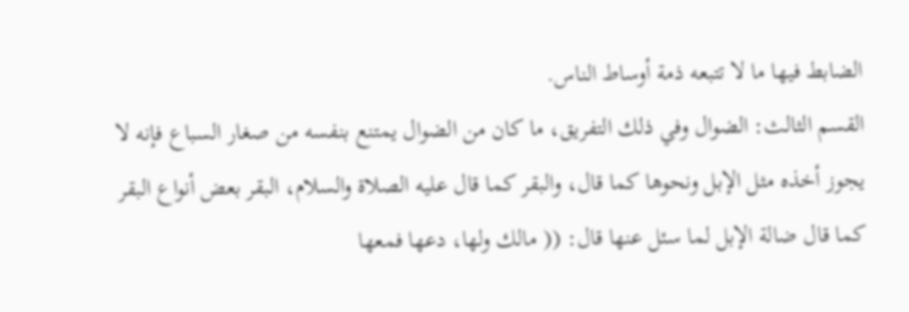الضابط فيها ما لا تتبعه ذمة أوساط الناس.
القسم الثالث: الضوال وفي ذلك التفريق، ما كان من الضوال يمتنع بنفسه من صغار السباع فإنه لا يجوز أخذه مثل الإبل ونحوها كما قال، والبقر كما قال عليه الصلاة والسلام، البقر بعض أنواع البقر كما قال ضالة الإبل لما سئل عنها قال: (( مالك ولها، دعها فمعها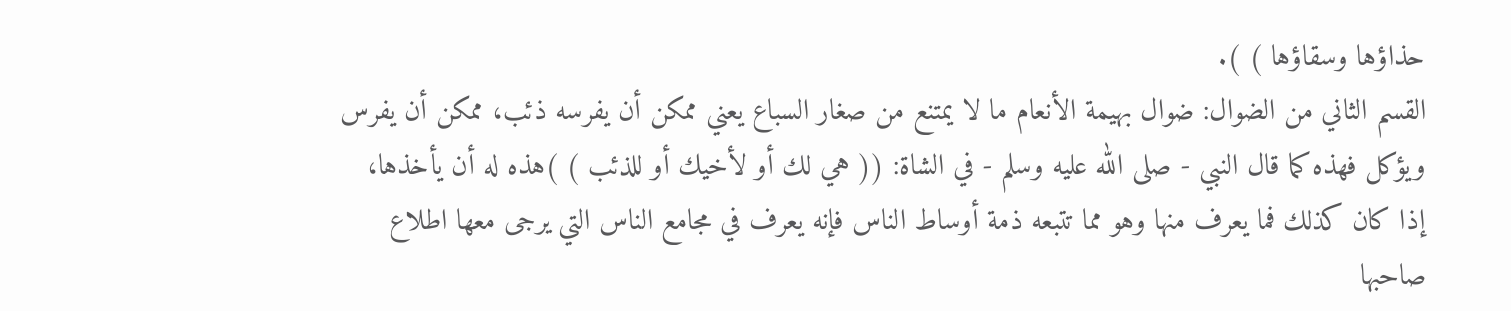حذاؤها وسقاؤها ) ).
القسم الثاني من الضوال: ضوال بهيمة الأنعام ما لا يمتنع من صغار السباع يعني ممكن أن يفرسه ذئب، ممكن أن يفرس ويؤكل فهذه كما قال النبي - صلى الله عليه وسلم - في الشاة: (( هي لك أو لأخيك أو للذئب ) )هذه له أن يأخذها، إذا كان كذلك فما يعرف منها وهو مما تتبعه ذمة أوساط الناس فإنه يعرف في مجامع الناس التي يرجى معها اطلاع صاحبها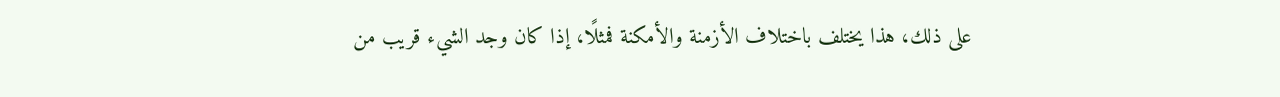على ذلك، هذا يختلف باختلاف الأزمنة والأمكنة فمثلًا، إذا كان وجد الشيء قريب من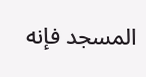المسجد فإنه